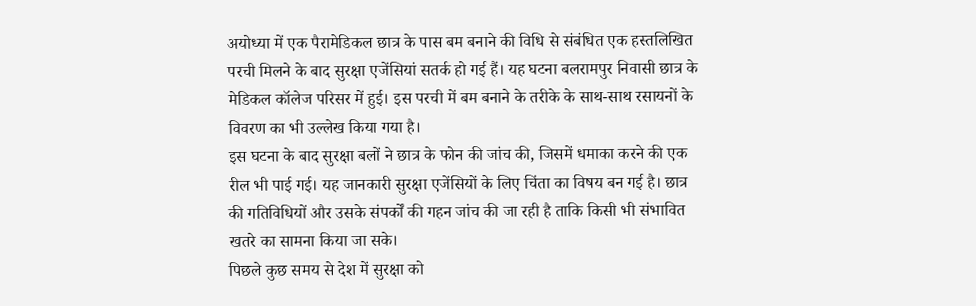अयोध्या में एक पैरामेडिकल छात्र के पास बम बनाने की विधि से संबंधित एक हस्तलिखित परची मिलने के बाद सुरक्षा एजेंसियां सतर्क हो गई हैं। यह घटना बलरामपुर निवासी छात्र के मेडिकल कॉलेज परिसर में हुई। इस परची में बम बनाने के तरीके के साथ-साथ रसायनों के विवरण का भी उल्लेख किया गया है।
इस घटना के बाद सुरक्षा बलों ने छात्र के फोन की जांच की, जिसमें धमाका करने की एक रील भी पाई गई। यह जानकारी सुरक्षा एजेंसियों के लिए चिंता का विषय बन गई है। छात्र की गतिविधियों और उसके संपर्कों की गहन जांच की जा रही है ताकि किसी भी संभावित खतरे का सामना किया जा सके।
पिछले कुछ समय से देश में सुरक्षा को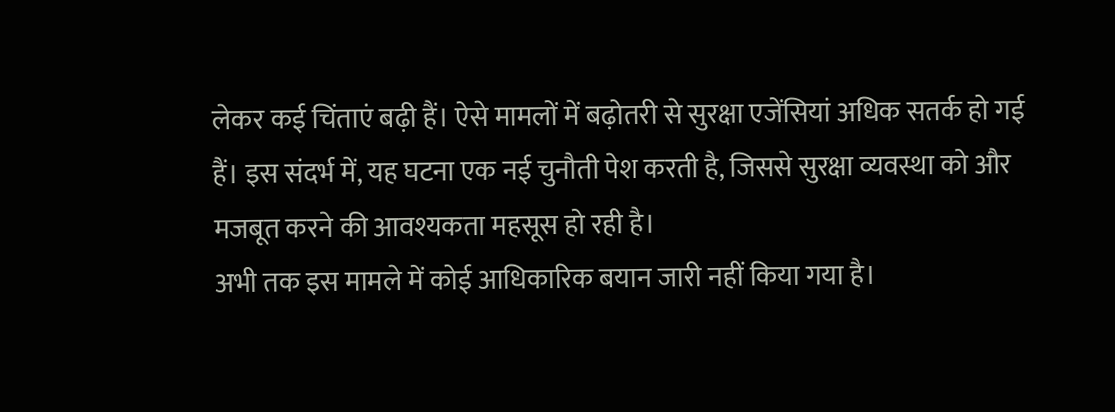लेकर कई चिंताएं बढ़ी हैं। ऐसे मामलों में बढ़ोतरी से सुरक्षा एजेंसियां अधिक सतर्क हो गई हैं। इस संदर्भ में, यह घटना एक नई चुनौती पेश करती है, जिससे सुरक्षा व्यवस्था को और मजबूत करने की आवश्यकता महसूस हो रही है।
अभी तक इस मामले में कोई आधिकारिक बयान जारी नहीं किया गया है।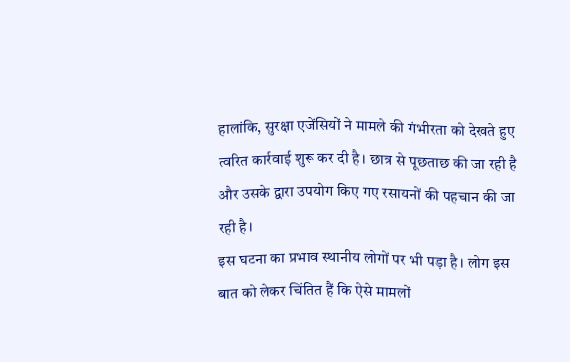हालांकि, सुरक्षा एजेंसियों ने मामले की गंभीरता को देखते हुए त्वरित कार्रवाई शुरू कर दी है। छात्र से पूछताछ की जा रही है और उसके द्वारा उपयोग किए गए रसायनों की पहचान की जा रही है।
इस घटना का प्रभाव स्थानीय लोगों पर भी पड़ा है। लोग इस बात को लेकर चिंतित हैं कि ऐसे मामलों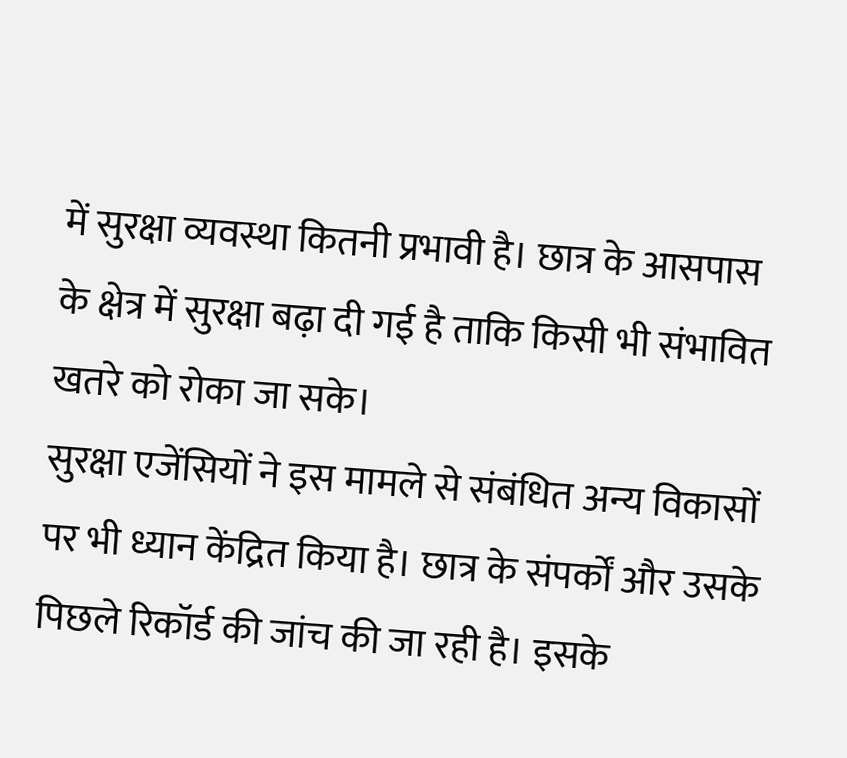में सुरक्षा व्यवस्था कितनी प्रभावी है। छात्र के आसपास के क्षेत्र में सुरक्षा बढ़ा दी गई है ताकि किसी भी संभावित खतरे को रोका जा सके।
सुरक्षा एजेंसियों ने इस मामले से संबंधित अन्य विकासों पर भी ध्यान केंद्रित किया है। छात्र के संपर्कों और उसके पिछले रिकॉर्ड की जांच की जा रही है। इसके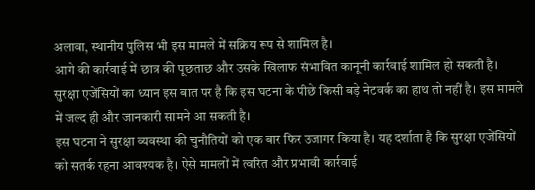अलावा, स्थानीय पुलिस भी इस मामले में सक्रिय रूप से शामिल है।
आगे की कार्रवाई में छात्र की पूछताछ और उसके खिलाफ संभावित कानूनी कार्रवाई शामिल हो सकती है। सुरक्षा एजेंसियों का ध्यान इस बात पर है कि इस घटना के पीछे किसी बड़े नेटवर्क का हाथ तो नहीं है। इस मामले में जल्द ही और जानकारी सामने आ सकती है।
इस घटना ने सुरक्षा व्यवस्था की चुनौतियों को एक बार फिर उजागर किया है। यह दर्शाता है कि सुरक्षा एजेंसियों को सतर्क रहना आवश्यक है। ऐसे मामलों में त्वरित और प्रभावी कार्रवाई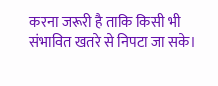करना जरूरी है ताकि किसी भी संभावित खतरे से निपटा जा सके।